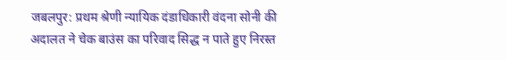जबलपुर: प्रथम श्रेणी न्यायिक दंडाधिकारी वंदना सोनी की अदालत ने चेक बाउंस का परिवाद सिद्ध न पाते हुए निरस्त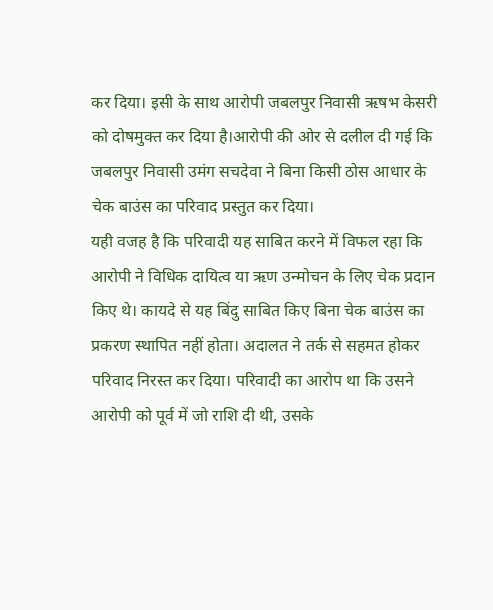कर दिया। इसी के साथ आरोपी जबलपुर निवासी ऋषभ केसरी को दोषमुक्त कर दिया है।आरोपी की ओर से दलील दी गई कि जबलपुर निवासी उमंग सचदेवा ने बिना किसी ठोस आधार के चेक बाउंस का परिवाद प्रस्तुत कर दिया।
यही वजह है कि परिवादी यह साबित करने में विफल रहा कि आरोपी ने विधिक दायित्व या ऋण उन्मोचन के लिए चेक प्रदान किए थे। कायदे से यह बिंदु साबित किए बिना चेक बाउंस का प्रकरण स्थापित नहीं होता। अदालत ने तर्क से सहमत होकर परिवाद निरस्त कर दिया। परिवादी का आरोप था कि उसने आरोपी को पूर्व में जो राशि दी थी, उसके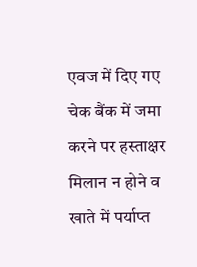एवज में दिए गए चेक बैंक में जमा करने पर हस्ताक्षर मिलान न होने व खाते में पर्याप्त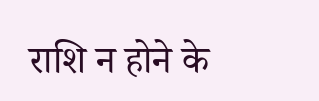राशि न होने के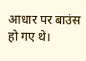आधार पर बाउंस हो गए थे।